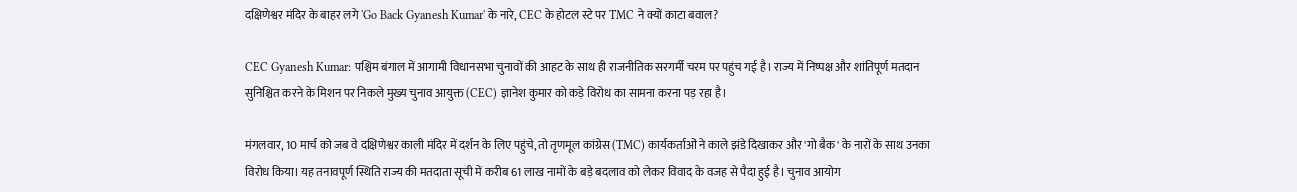दक्षिणेश्वर मंदिर के बाहर लगे 'Go Back Gyanesh Kumar' के नारे, CEC के होटल स्टे पर TMC ने क्यों काटा बवाल?

CEC Gyanesh Kumar: पश्चिम बंगाल में आगामी विधानसभा चुनावों की आहट के साथ ही राजनीतिक सरगर्मी चरम पर पहुंच गई है। राज्य में निष्पक्ष और शांतिपूर्ण मतदान सुनिश्चित करने के मिशन पर निकले मुख्य चुनाव आयुक्त (CEC) ज्ञानेश कुमार को कड़े विरोध का सामना करना पड़ रहा है।

मंगलवार, 10 मार्च को जब वे दक्षिणेश्वर काली मंदिर में दर्शन के लिए पहुंचे, तो तृणमूल कांग्रेस (TMC) कार्यकर्ताओं ने काले झंडे दिखाकर और 'गो बैक' के नारों के साथ उनका विरोध किया। यह तनावपूर्ण स्थिति राज्य की मतदाता सूची में करीब 61 लाख नामों के बड़े बदलाव को लेकर विवाद के वजह से पैदा हुई है। चुनाव आयोग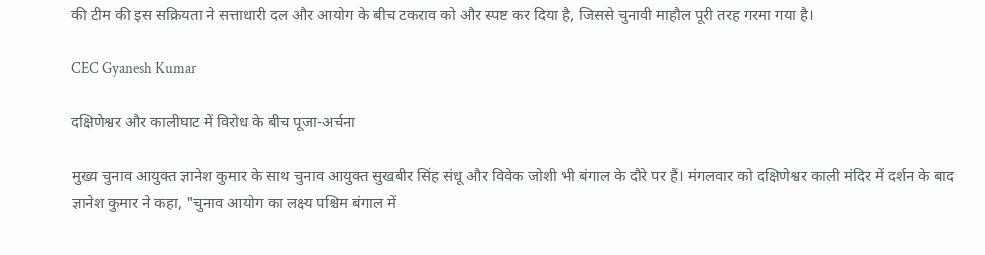की टीम की इस सक्रियता ने सत्ताधारी दल और आयोग के बीच टकराव को और स्पष्ट कर दिया है, जिससे चुनावी माहौल पूरी तरह गरमा गया है।

CEC Gyanesh Kumar

दक्षिणेश्वर और कालीघाट में विरोध के बीच पूजा-अर्चना

मुख्य चुनाव आयुक्त ज्ञानेश कुमार के साथ चुनाव आयुक्त सुखबीर सिंह संधू और विवेक जोशी भी बंगाल के दौरे पर हैं। मंगलवार को दक्षिणेश्वर काली मंदिर में दर्शन के बाद ज्ञानेश कुमार ने कहा, "चुनाव आयोग का लक्ष्य पश्चिम बंगाल में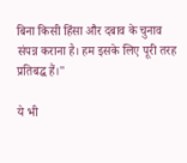बिना किसी हिंसा और दबाव के चुनाव संपन्न कराना है। हम इसके लिए पूरी तरह प्रतिबद्ध हैं।"

ये भी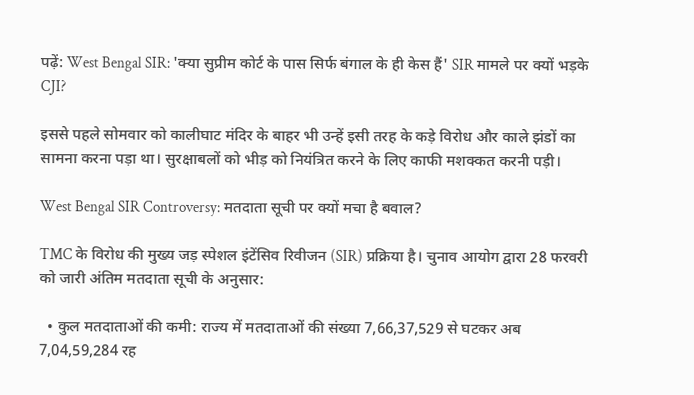पढ़ें: West Bengal SIR: 'क्या सुप्रीम कोर्ट के पास सिर्फ बंगाल के ही केस हैं' SIR मामले पर क्यों भड़के CJI?

इससे पहले सोमवार को कालीघाट मंदिर के बाहर भी उन्हें इसी तरह के कड़े विरोध और काले झंडों का सामना करना पड़ा था। सुरक्षाबलों को भीड़ को नियंत्रित करने के लिए काफी मशक्कत करनी पड़ी।

West Bengal SIR Controversy: मतदाता सूची पर क्यों मचा है बवाल?

TMC के विरोध की मुख्य जड़ स्पेशल इंटेंसिव रिवीजन (SIR) प्रक्रिया है। चुनाव आयोग द्वारा 28 फरवरी को जारी अंतिम मतदाता सूची के अनुसार:

  • कुल मतदाताओं की कमी: राज्य में मतदाताओं की संख्या 7,66,37,529 से घटकर अब 7,04,59,284 रह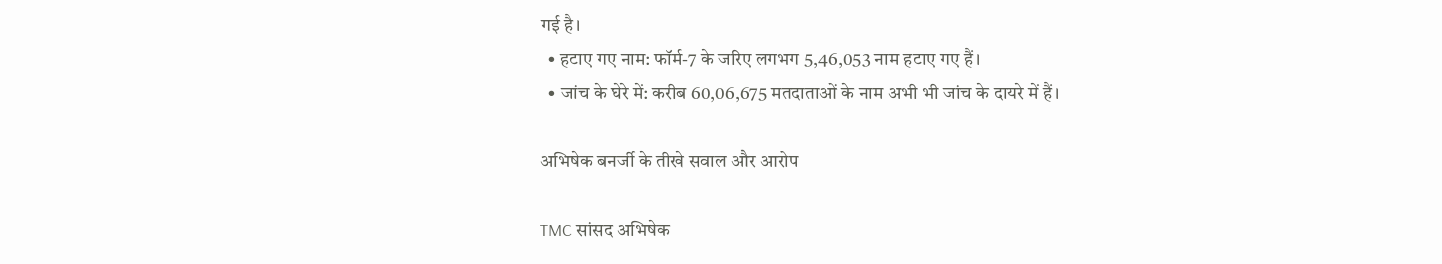गई है।
  • हटाए गए नाम: फॉर्म-7 के जरिए लगभग 5,46,053 नाम हटाए गए हैं।
  • जांच के घेरे में: करीब 60,06,675 मतदाताओं के नाम अभी भी जांच के दायरे में हैं।

अभिषेक बनर्जी के तीखे सवाल और आरोप

TMC सांसद अभिषेक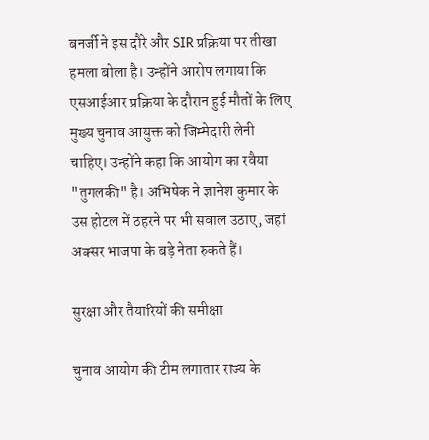बनर्जी ने इस दौरे और SIR प्रक्रिया पर तीखा हमला बोला है। उन्होंने आरोप लगाया कि एसआईआर प्रक्रिया के दौरान हुई मौतों के लिए मुख्य चुनाव आयुक्त को जिम्मेदारी लेनी चाहिए। उन्होंने कहा कि आयोग का रवैया "तुगलकी" है। अभिषेक ने ज्ञानेश कुमार के उस होटल में ठहरने पर भी सवाल उठाए, जहां अक्सर भाजपा के बड़े नेता रुकते हैं।

सुरक्षा और तैयारियों की समीक्षा

चुनाव आयोग की टीम लगातार राज्य के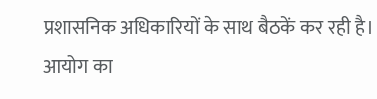प्रशासनिक अधिकारियों के साथ बैठकें कर रही है। आयोग का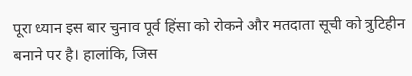पूरा ध्यान इस बार चुनाव पूर्व हिंसा को रोकने और मतदाता सूची को त्रुटिहीन बनाने पर है। हालांकि, जिस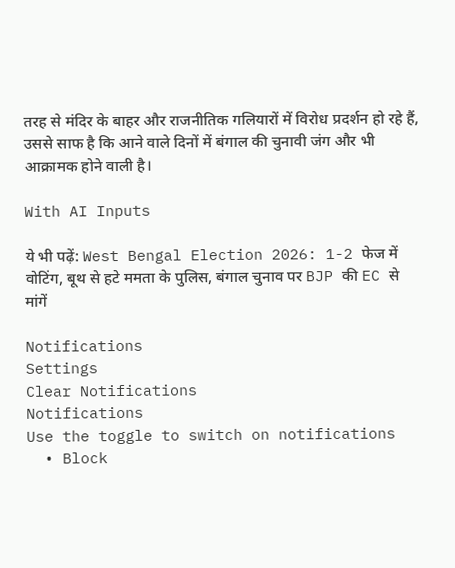तरह से मंदिर के बाहर और राजनीतिक गलियारों में विरोध प्रदर्शन हो रहे हैं, उससे साफ है कि आने वाले दिनों में बंगाल की चुनावी जंग और भी आक्रामक होने वाली है।

With AI Inputs

ये भी पढ़ें: West Bengal Election 2026: 1-2 फेज में वोटिंग, बूथ से हटे ममता के पुलिस, बंगाल चुनाव पर BJP की EC से मांगें

Notifications
Settings
Clear Notifications
Notifications
Use the toggle to switch on notifications
  • Block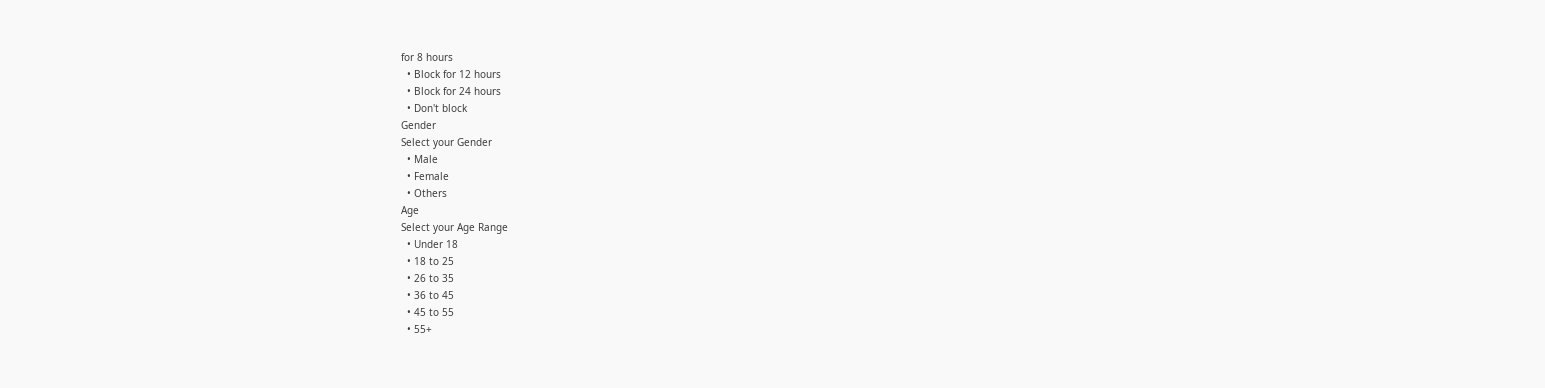for 8 hours
  • Block for 12 hours
  • Block for 24 hours
  • Don't block
Gender
Select your Gender
  • Male
  • Female
  • Others
Age
Select your Age Range
  • Under 18
  • 18 to 25
  • 26 to 35
  • 36 to 45
  • 45 to 55
  • 55+